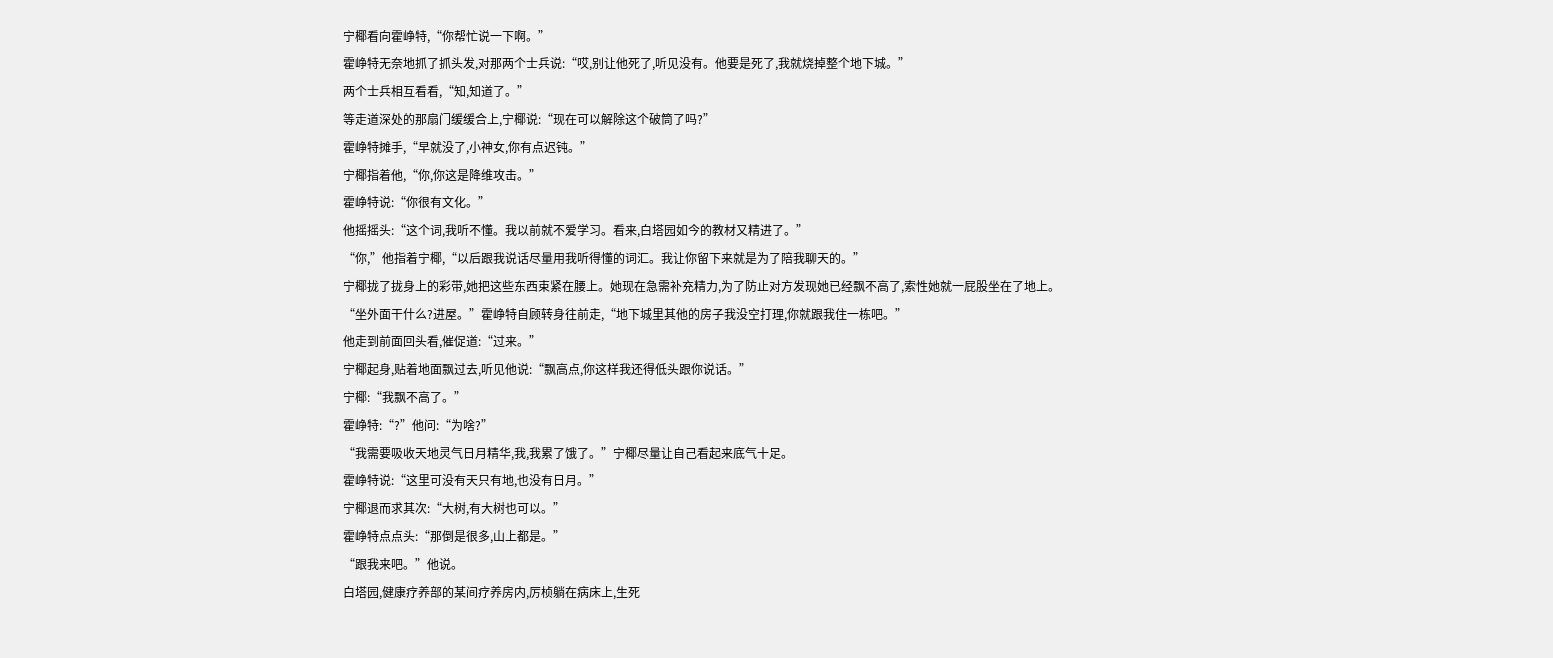宁椰看向霍峥特,“你帮忙说一下啊。”
霍峥特无奈地抓了抓头发,对那两个士兵说:“哎,别让他死了,听见没有。他要是死了,我就烧掉整个地下城。”
两个士兵相互看看,“知,知道了。”
等走道深处的那扇门缓缓合上,宁椰说:“现在可以解除这个破筒了吗?”
霍峥特摊手,“早就没了,小神女,你有点迟钝。”
宁椰指着他,“你,你这是降维攻击。”
霍峥特说:“你很有文化。”
他摇摇头:“这个词,我听不懂。我以前就不爱学习。看来,白塔园如今的教材又精进了。”
“你,”他指着宁椰,“以后跟我说话尽量用我听得懂的词汇。我让你留下来就是为了陪我聊天的。”
宁椰拢了拢身上的彩带,她把这些东西束紧在腰上。她现在急需补充精力,为了防止对方发现她已经飘不高了,索性她就一屁股坐在了地上。
“坐外面干什么?进屋。”霍峥特自顾转身往前走,“地下城里其他的房子我没空打理,你就跟我住一栋吧。”
他走到前面回头看,催促道:“过来。”
宁椰起身,贴着地面飘过去,听见他说:“飘高点,你这样我还得低头跟你说话。”
宁椰:“我飘不高了。”
霍峥特:“?”他问:“为啥?”
“我需要吸收天地灵气日月精华,我,我累了饿了。”宁椰尽量让自己看起来底气十足。
霍峥特说:“这里可没有天只有地,也没有日月。”
宁椰退而求其次:“大树,有大树也可以。”
霍峥特点点头:“那倒是很多,山上都是。”
“跟我来吧。”他说。
白塔园,健康疗养部的某间疗养房内,厉桢躺在病床上,生死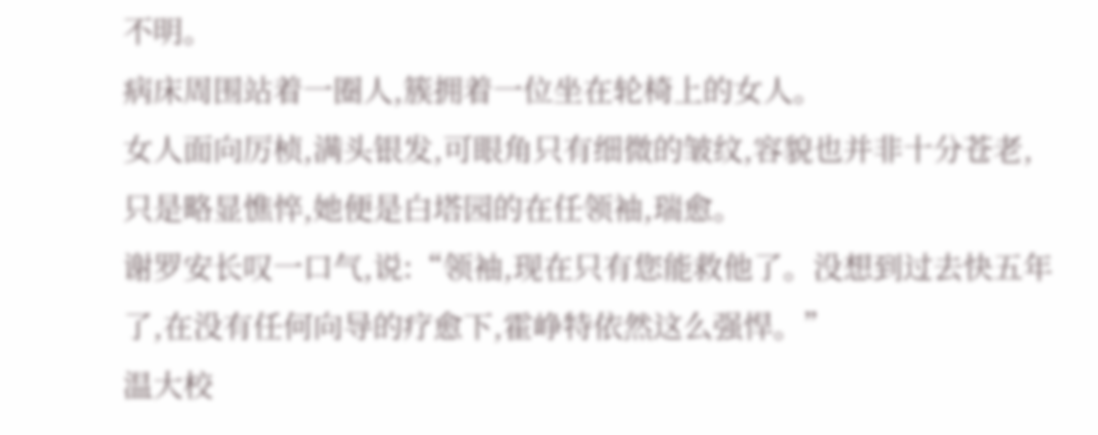不明。
病床周围站着一圈人,簇拥着一位坐在轮椅上的女人。
女人面向厉桢,满头银发,可眼角只有细微的皱纹,容貌也并非十分苍老,只是略显憔悴,她便是白塔园的在任领袖,瑞愈。
谢罗安长叹一口气,说:“领袖,现在只有您能救他了。没想到过去快五年了,在没有任何向导的疗愈下,霍峥特依然这么强悍。”
温大校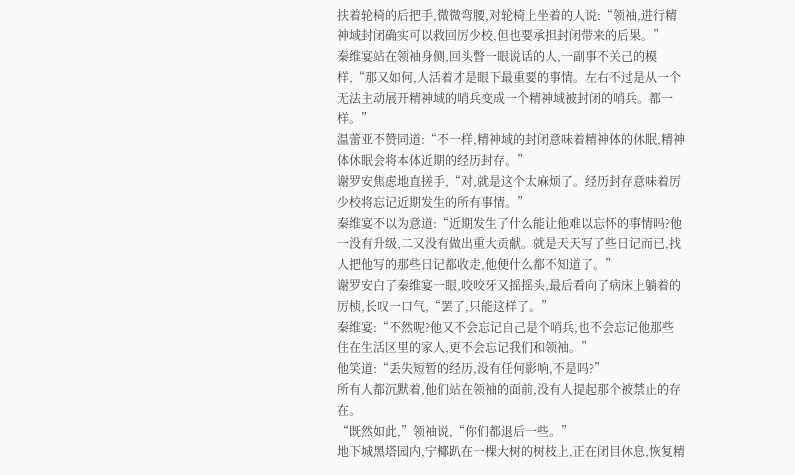扶着轮椅的后把手,微微弯腰,对轮椅上坐着的人说:“领袖,进行精神域封闭确实可以救回厉少校,但也要承担封闭带来的后果。”
秦维宴站在领袖身侧,回头瞥一眼说话的人,一副事不关己的模样,“那又如何,人活着才是眼下最重要的事情。左右不过是从一个无法主动展开精神域的哨兵变成一个精神域被封闭的哨兵。都一样。”
温蕾亚不赞同道:“不一样,精神域的封闭意味着精神体的休眠,精神体休眠会将本体近期的经历封存。”
谢罗安焦虑地直搓手,“对,就是这个太麻烦了。经历封存意味着厉少校将忘记近期发生的所有事情。”
秦维宴不以为意道:“近期发生了什么能让他难以忘怀的事情吗?他一没有升级,二又没有做出重大贡献。就是天天写了些日记而已,找人把他写的那些日记都收走,他便什么都不知道了。”
谢罗安白了秦维宴一眼,咬咬牙又摇摇头,最后看向了病床上躺着的厉桢,长叹一口气,“罢了,只能这样了。”
秦维宴:“不然呢?他又不会忘记自己是个哨兵,也不会忘记他那些住在生活区里的家人,更不会忘记我们和领袖。”
他笑道:“丢失短暂的经历,没有任何影响,不是吗?”
所有人都沉默着,他们站在领袖的面前,没有人提起那个被禁止的存在。
“既然如此,”领袖说,“你们都退后一些。”
地下城黑塔园内,宁椰趴在一棵大树的树枝上,正在闭目休息,恢复精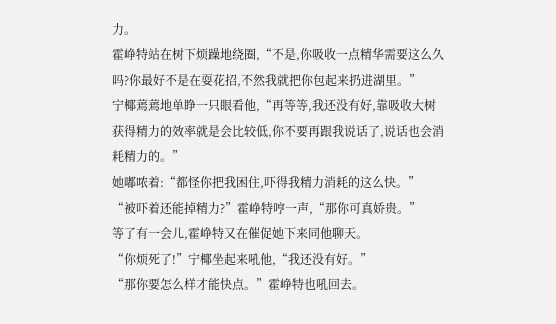力。
霍峥特站在树下烦躁地绕圈,“不是,你吸收一点精华需要这么久吗?你最好不是在耍花招,不然我就把你包起来扔进湖里。”
宁椰蔫蔫地单睁一只眼看他,“再等等,我还没有好,靠吸收大树获得精力的效率就是会比较低,你不要再跟我说话了,说话也会消耗精力的。”
她嘟哝着:“都怪你把我困住,吓得我精力消耗的这么快。”
“被吓着还能掉精力?”霍峥特哼一声,“那你可真娇贵。”
等了有一会儿,霍峥特又在催促她下来同他聊天。
“你烦死了!”宁椰坐起来吼他,“我还没有好。”
“那你要怎么样才能快点。”霍峥特也吼回去。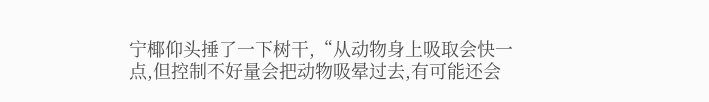宁椰仰头捶了一下树干,“从动物身上吸取会快一点,但控制不好量会把动物吸晕过去,有可能还会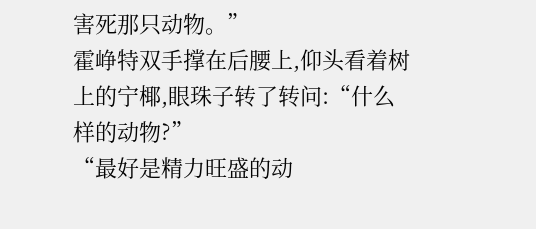害死那只动物。”
霍峥特双手撑在后腰上,仰头看着树上的宁椰,眼珠子转了转问:“什么样的动物?”
“最好是精力旺盛的动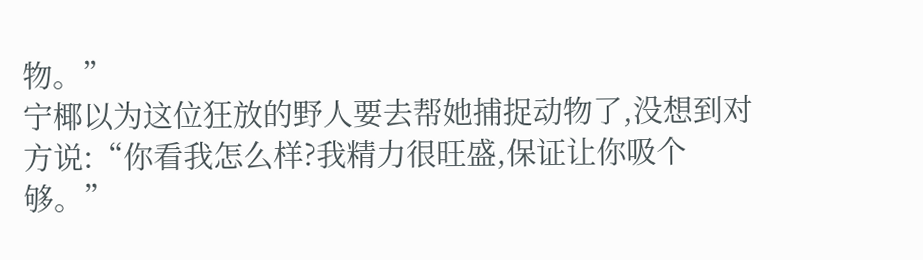物。”
宁椰以为这位狂放的野人要去帮她捕捉动物了,没想到对方说:“你看我怎么样?我精力很旺盛,保证让你吸个够。”